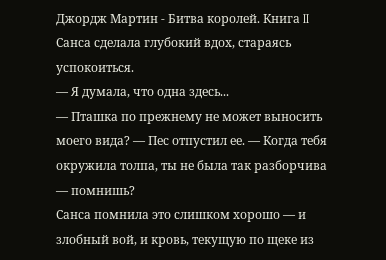Джордж Мартин - Битва королей. Книга II
Санса сделала глубокий вдох, стараясь успокоиться.
— Я думала, что одна здесь...
— Пташка по прежнему не может выносить моего вида? — Пес отпустил ее. — Когда тебя окружила толпа, ты не была так разборчива — помнишь?
Санса помнила это слишком хорошо — и злобный вой, и кровь, текущую по щеке из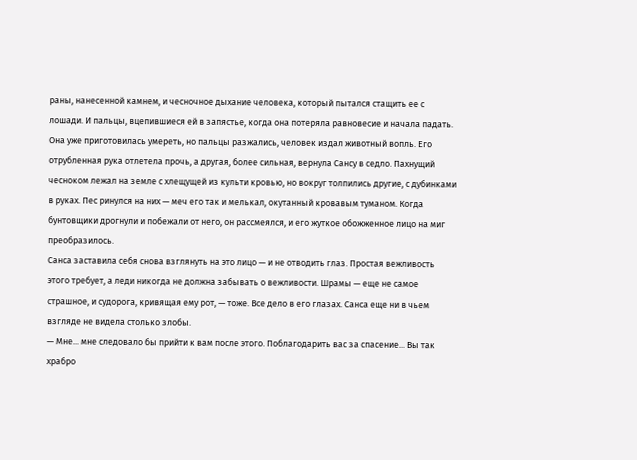раны, нанесенной камнем, и чесночное дыхание человека, который пытался стащить ее с лошади. И пальцы, вцепившиеся ей в запястье, когда она потеряла равновесие и начала падать.
Она уже приготовилась умереть, но пальцы разжались, человек издал животный вопль. Его отрубленная рука отлетела прочь, а другая, более сильная, вернула Сансу в седло. Пахнущий чесноком лежал на земле с хлещущей из культи кровью, но вокруг толпились другие, с дубинками в руках. Пес ринулся на них — меч его так и мелькал, окутанный кровавым туманом. Когда бунтовщики дрогнули и побежали от него, он рассмеялся, и его жуткое обожженное лицо на миг преобразилось.
Санса заставила себя снова взглянуть на это лицо — и не отводить глаз. Простая вежливость этого требует, а леди никогда не должна забывать о вежливости. Шрамы — еще не самое страшное, и судорога, кривящая ему рот, — тоже. Все дело в его глазах. Санса еще ни в чьем взгляде не видела столько злобы.
— Мне... мне следовало бы прийти к вам после этого. Поблагодарить вас за спасение... Вы так храбро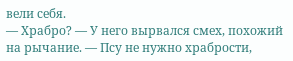вели себя.
— Храбро? — У него вырвался смех, похожий на рычание. — Псу не нужно храбрости,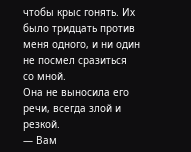чтобы крыс гонять. Их было тридцать против меня одного, и ни один не посмел сразиться со мной.
Она не выносила его речи, всегда злой и резкой.
— Вам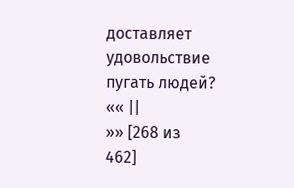доставляет удовольствие пугать людей?
«« ||
»» [268 из
462]